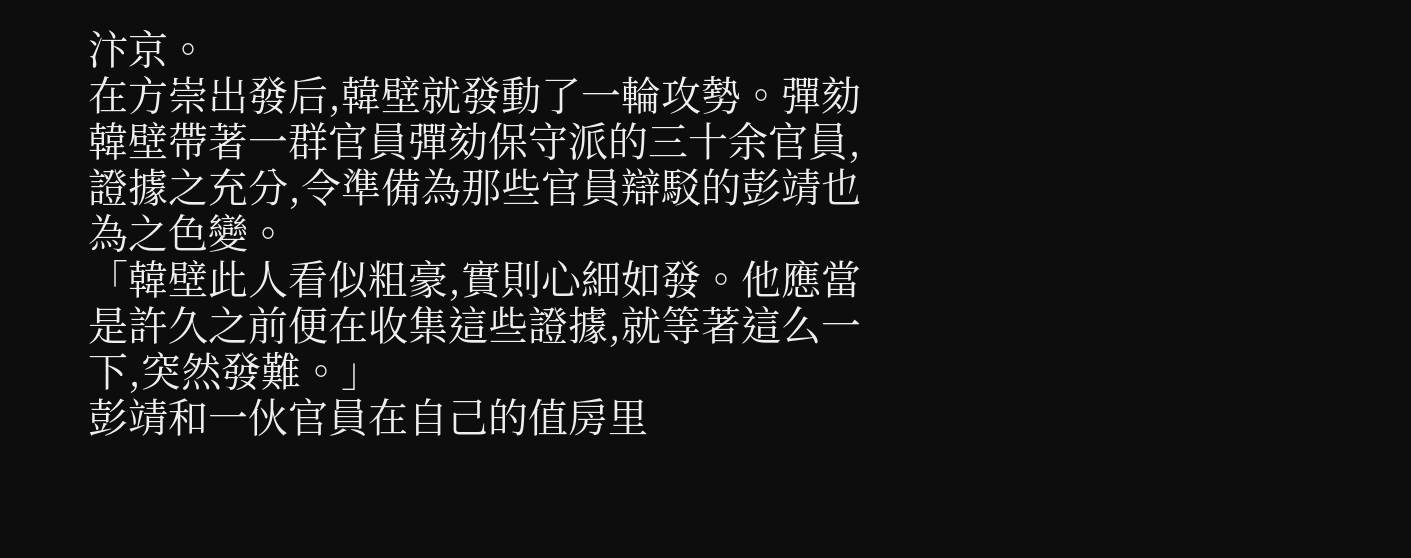汴京。
在方崇出發后,韓壁就發動了一輪攻勢。彈劾
韓壁帶著一群官員彈劾保守派的三十余官員,證據之充分,令準備為那些官員辯駁的彭靖也為之色變。
「韓壁此人看似粗豪,實則心細如發。他應當是許久之前便在收集這些證據,就等著這么一下,突然發難。」
彭靖和一伙官員在自己的值房里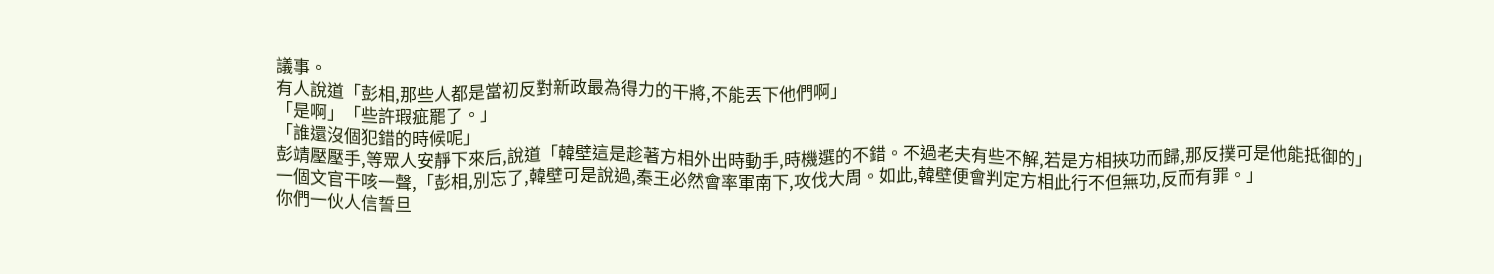議事。
有人說道「彭相,那些人都是當初反對新政最為得力的干將,不能丟下他們啊」
「是啊」「些許瑕疵罷了。」
「誰還沒個犯錯的時候呢」
彭靖壓壓手,等眾人安靜下來后,說道「韓壁這是趁著方相外出時動手,時機選的不錯。不過老夫有些不解,若是方相挾功而歸,那反撲可是他能抵御的」
一個文官干咳一聲,「彭相,別忘了,韓壁可是說過,秦王必然會率軍南下,攻伐大周。如此,韓壁便會判定方相此行不但無功,反而有罪。」
你們一伙人信誓旦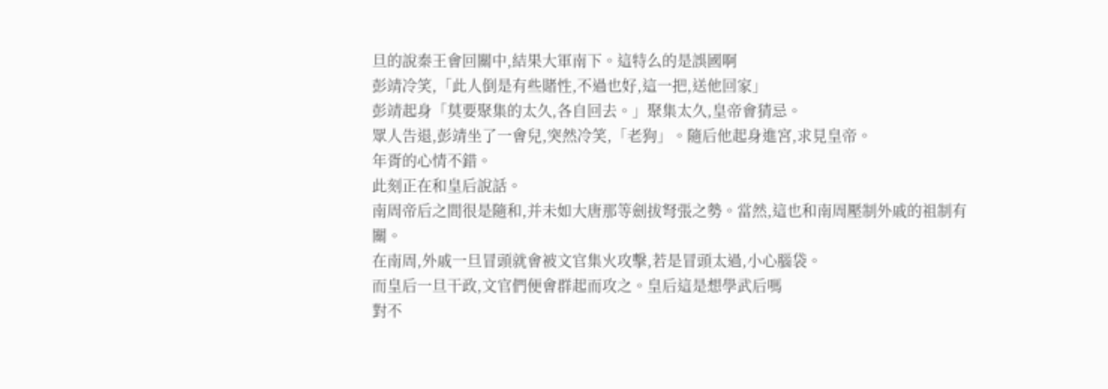旦的說秦王會回關中,結果大軍南下。這特么的是誤國啊
彭靖冷笑,「此人倒是有些賭性,不過也好,這一把,送他回家」
彭靖起身「莫要聚集的太久,各自回去。」聚集太久,皇帝會猜忌。
眾人告退,彭靖坐了一會兒,突然冷笑,「老狗」。隨后他起身進宮,求見皇帝。
年胥的心情不錯。
此刻正在和皇后說話。
南周帝后之間很是隨和,并未如大唐那等劍拔弩張之勢。當然,這也和南周壓制外戚的祖制有關。
在南周,外戚一旦冒頭就會被文官集火攻擊,若是冒頭太過,小心腦袋。
而皇后一旦干政,文官們便會群起而攻之。皇后這是想學武后嗎
對不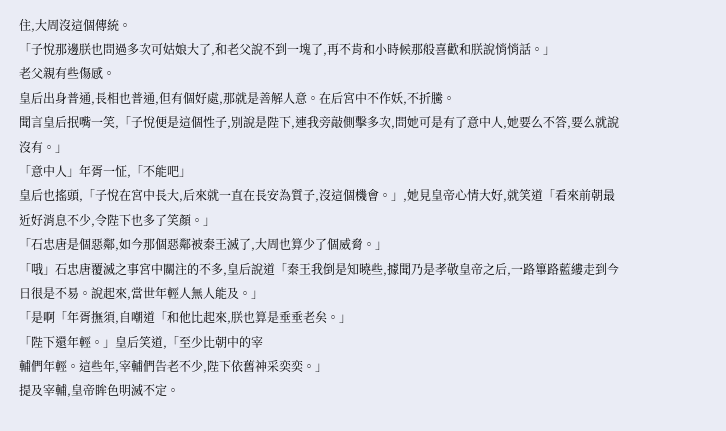住,大周沒這個傳統。
「子悅那邊朕也問過多次可姑娘大了,和老父說不到一塊了,再不肯和小時候那般喜歡和朕說悄悄話。」
老父親有些傷感。
皇后出身普通,長相也普通,但有個好處,那就是善解人意。在后宮中不作妖,不折騰。
聞言皇后抿嘴一笑,「子悅便是這個性子,別說是陛下,連我旁敲側擊多次,問她可是有了意中人,她要么不答,要么就說沒有。」
「意中人」年胥一怔,「不能吧」
皇后也搖頭,「子悅在宮中長大,后來就一直在長安為質子,沒這個機會。」,她見皇帝心情大好,就笑道「看來前朝最近好消息不少,令陛下也多了笑顏。」
「石忠唐是個惡鄰,如今那個惡鄰被秦王滅了,大周也算少了個威脅。」
「哦」石忠唐覆滅之事宮中關注的不多,皇后說道「秦王我倒是知曉些,據聞乃是孝敬皇帝之后,一路篳路藍縷走到今日很是不易。說起來,當世年輕人無人能及。」
「是啊「年胥撫須,自嘲道「和他比起來,朕也算是垂垂老矣。」
「陛下還年輕。」皇后笑道,「至少比朝中的宰
輔們年輕。這些年,宰輔們告老不少,陛下依舊神采奕奕。」
提及宰輔,皇帝眸色明滅不定。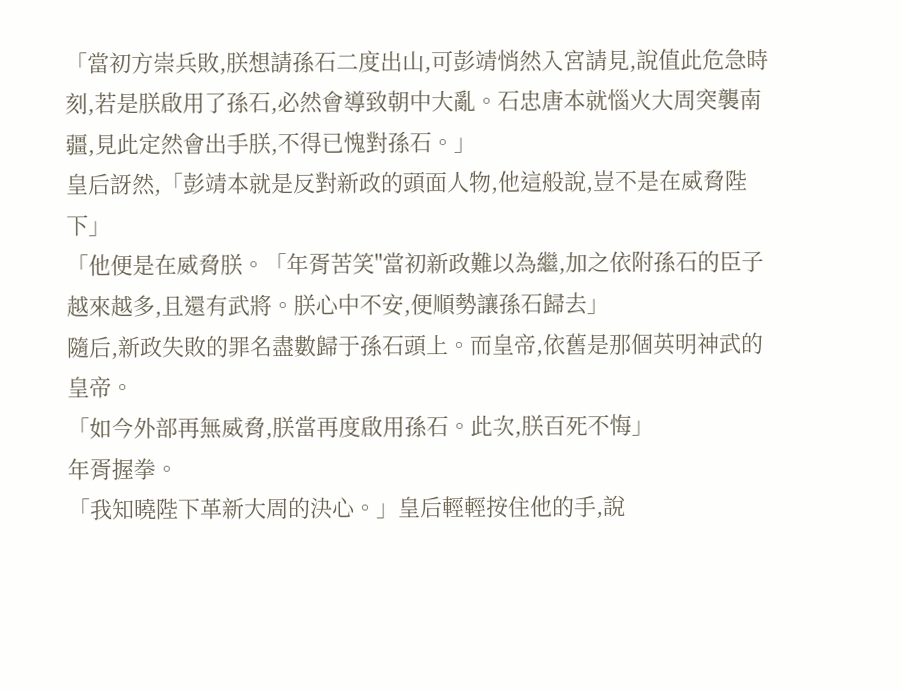「當初方崇兵敗,朕想請孫石二度出山,可彭靖悄然入宮請見,說值此危急時刻,若是朕啟用了孫石,必然會導致朝中大亂。石忠唐本就惱火大周突襲南疆,見此定然會出手朕,不得已愧對孫石。」
皇后訝然,「彭靖本就是反對新政的頭面人物,他這般說,豈不是在威脅陛下」
「他便是在威脅朕。「年胥苦笑"當初新政難以為繼,加之依附孫石的臣子越來越多,且還有武將。朕心中不安,便順勢讓孫石歸去」
隨后,新政失敗的罪名盡數歸于孫石頭上。而皇帝,依舊是那個英明神武的皇帝。
「如今外部再無威脅,朕當再度啟用孫石。此次,朕百死不悔」
年胥握拳。
「我知曉陛下革新大周的決心。」皇后輕輕按住他的手,說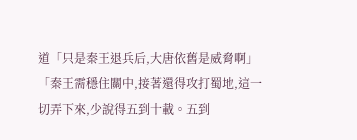道「只是秦王退兵后,大唐依舊是威脅啊」
「秦王需穩住關中,接著還得攻打蜀地,這一切弄下來,少說得五到十載。五到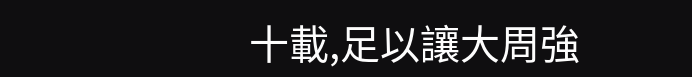十載,足以讓大周強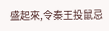盛起來,令秦王投鼠忌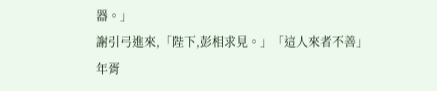器。」
謝引弓進來,「陛下,彭相求見。」「這人來者不善」
年胥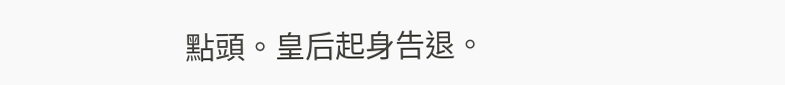點頭。皇后起身告退。